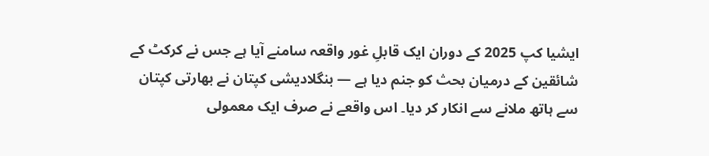ایشیا کپ 2025 کے دوران ایک قابلِ غور واقعہ سامنے آیا ہے جس نے کرکٹ کے شائقین کے درمیان بحث کو جنم دیا ہے — بنگلادیشی کپتان نے بھارتی کپتان سے ہاتھ ملانے سے انکار کر دیا۔ اس واقعے نے صرف ایک معمولی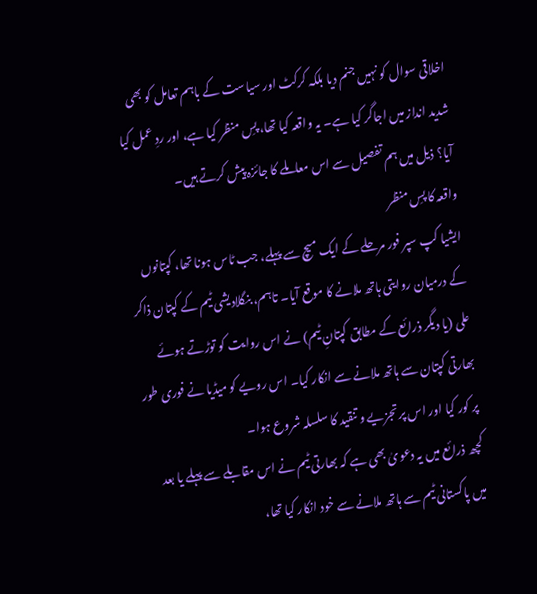اخلاقی سوال کو نہیں جنم دیا بلکہ کرکٹ اور سیاست کے باہم تعامل کو بھی شدید انداز میں اجاگر کیا ہے۔ یہ واقعہ کیا تھا، پسِ منظر کیا ہے، اور ردِ عمل کیا آیا؟ ذیل میں ہم تفصیل سے اس معاملے کا جائزہ پیش کرتے ہیں۔
واقعہ کا پسِ منظر
ایشیا کپ سپر فور مرحلے کے ایک میچ سے پہلے، جب ٹاس ہونا تھا، کپتانوں کے درمیان روایتی ہاتھ ملانے کا موقع آیا۔ تاہم، بنگلادیشی ٹیم کے کپتان ذاکر علی (یا دیگر ذرائع کے مطابق کپتانِ ٹیم) نے اس روایت کو توڑتے ہوئے بھارتی کپتان سے ہاتھ ملانے سے انکار کیا۔ اس رویے کو میڈیا نے فوری طور پر کور کیا اور اس پر تجزیے و تنقید کا سلسلہ شروع ہوا۔
کچھ ذرائع میں یہ دعویٰ بھی ہے کہ بھارتی ٹیم نے اس مقابلے سے پہلے یا بعد میں پاکستانی ٹیم سے ہاتھ ملانے سے خود انکار کیا تھا،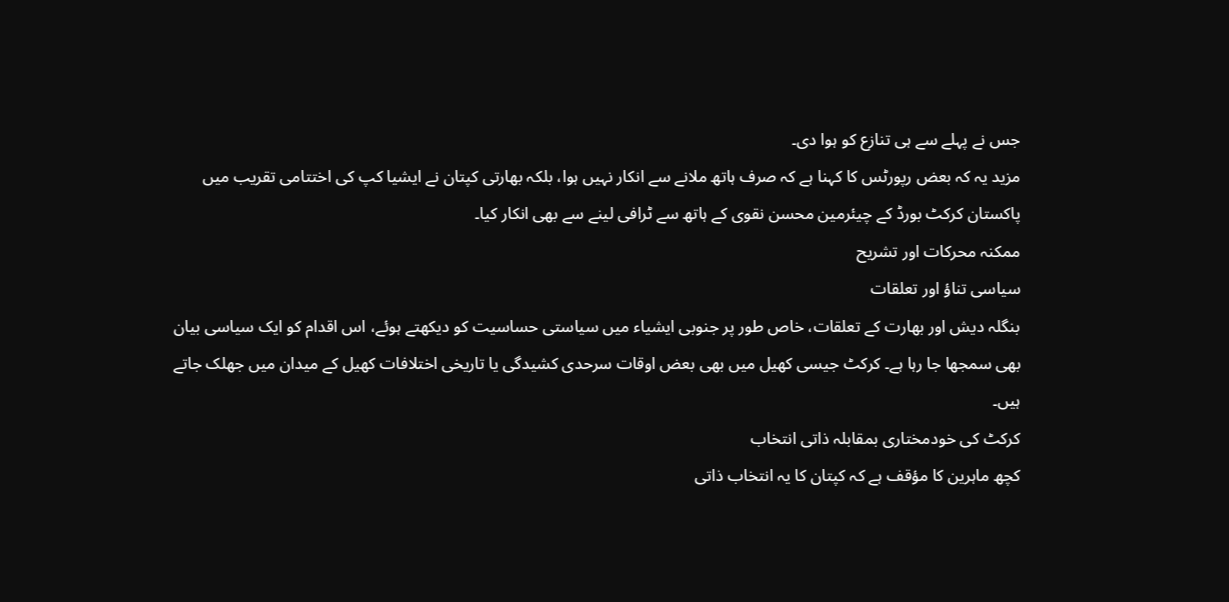جس نے پہلے سے ہی تنازع کو ہوا دی۔
مزید یہ کہ بعض رپورٹس کا کہنا ہے کہ صرف ہاتھ ملانے سے انکار نہیں ہوا، بلکہ بھارتی کپتان نے ایشیا کپ کی اختتامی تقریب میں پاکستان کرکٹ بورڈ کے چیئرمین محسن نقوی کے ہاتھ سے ٹرافی لینے سے بھی انکار کیا۔
ممکنہ محرکات اور تشریح
سیاسی تناؤ اور تعلقات
بنگلہ دیش اور بھارت کے تعلقات، خاص طور پر جنوبی ایشیاء میں سیاستی حساسیت کو دیکھتے ہوئے، اس اقدام کو ایک سیاسی بیان بھی سمجھا جا رہا ہے۔ کرکٹ جیسی کھیل میں بھی بعض اوقات سرحدی کشیدگی یا تاریخی اختلافات کھیل کے میدان میں جھلک جاتے ہیں۔
کرکٹ کی خودمختاری بمقابلہ ذاتی انتخاب
کچھ ماہرین کا مؤقف ہے کہ کپتان کا یہ انتخاب ذاتی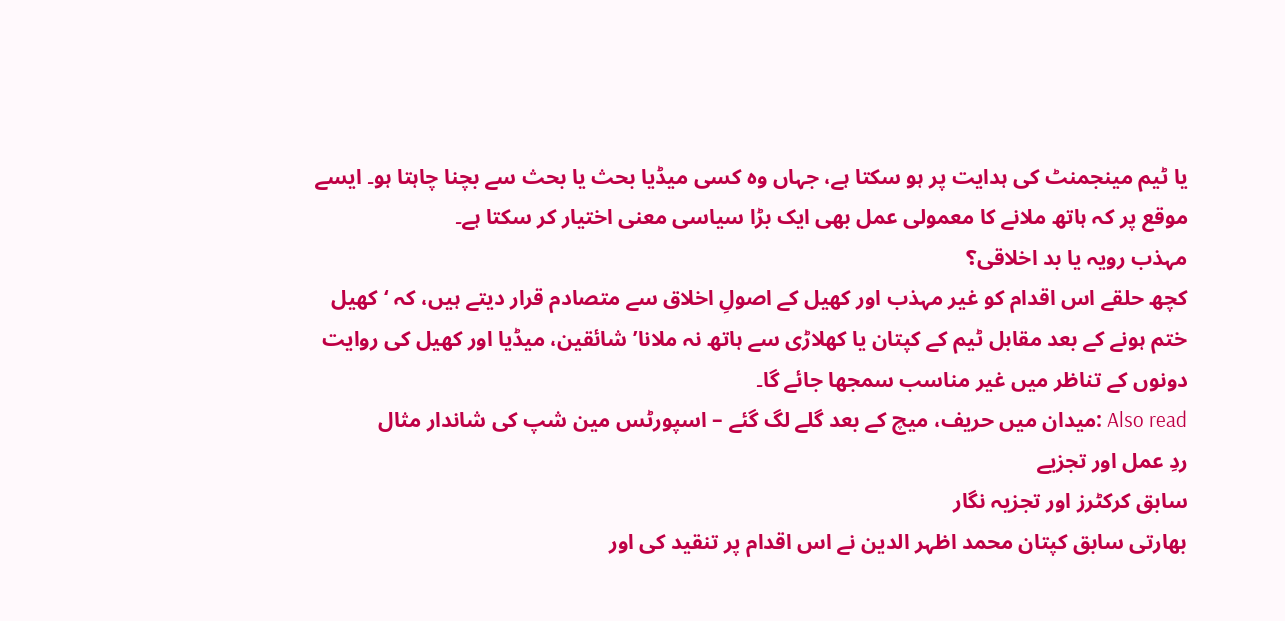یا ٹیم مینجمنٹ کی ہدایت پر ہو سکتا ہے، جہاں وہ کسی میڈیا بحث یا بحث سے بچنا چاہتا ہو۔ ایسے موقع پر کہ ہاتھ ملانے کا معمولی عمل بھی ایک بڑا سیاسی معنی اختیار کر سکتا ہے۔
مہذب رویہ یا بد اخلاقی؟
کچھ حلقے اس اقدام کو غیر مہذب اور کھیل کے اصولِ اخلاق سے متصادم قرار دیتے ہیں، کہ ‘کھیل ختم ہونے کے بعد مقابل ٹیم کے کپتان یا کھلاڑی سے ہاتھ نہ ملانا’ شائقین، میڈیا اور کھیل کی روایت دونوں کے تناظر میں غیر مناسب سمجھا جائے گا۔
Also read :میدان میں حریف، میچ کے بعد گلے لگ گئے – اسپورٹس مین شپ کی شاندار مثال
ردِ عمل اور تجزیے
سابق کرکٹرز اور تجزیہ نگار
بھارتی سابق کپتان محمد اظہر الدین نے اس اقدام پر تنقید کی اور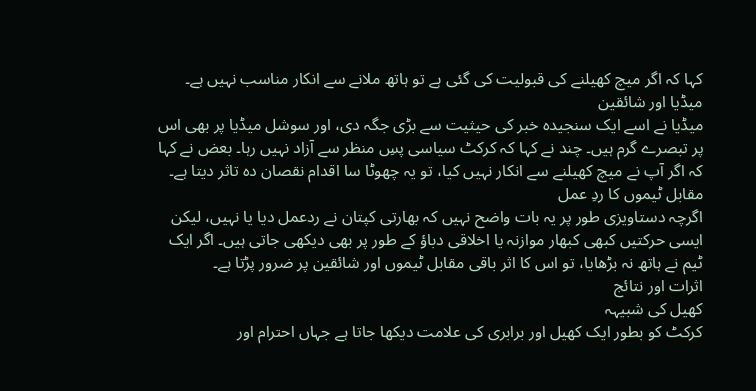کہا کہ اگر میچ کھیلنے کی قبولیت کی گئی ہے تو ہاتھ ملانے سے انکار مناسب نہیں ہے۔
میڈیا اور شائقین
میڈیا نے اسے ایک سنجیدہ خبر کی حیثیت سے بڑی جگہ دی، اور سوشل میڈیا پر بھی اس پر تبصرے گرم ہیں۔ چند نے کہا کہ کرکٹ سیاسی پسِ منظر سے آزاد نہیں رہا۔ بعض نے کہا کہ اگر آپ نے میچ کھیلنے سے انکار نہیں کیا، تو یہ چھوٹا سا اقدام نقصان دہ تاثر دیتا ہے۔
مقابل ٹیموں کا ردِ عمل
اگرچہ دستاویزی طور پر یہ بات واضح نہیں کہ بھارتی کپتان نے ردعمل دیا یا نہیں، لیکن ایسی حرکتیں کبھی کبھار موازنہ یا اخلاقی دباؤ کے طور پر بھی دیکھی جاتی ہیں۔ اگر ایک ٹیم نے ہاتھ نہ بڑھایا، تو اس کا اثر باقی مقابل ٹیموں اور شائقین پر ضرور پڑتا ہے۔
اثرات اور نتائج
کھیل کی شبیہہ
کرکٹ کو بطور ایک کھیل اور برابری کی علامت دیکھا جاتا ہے جہاں احترام اور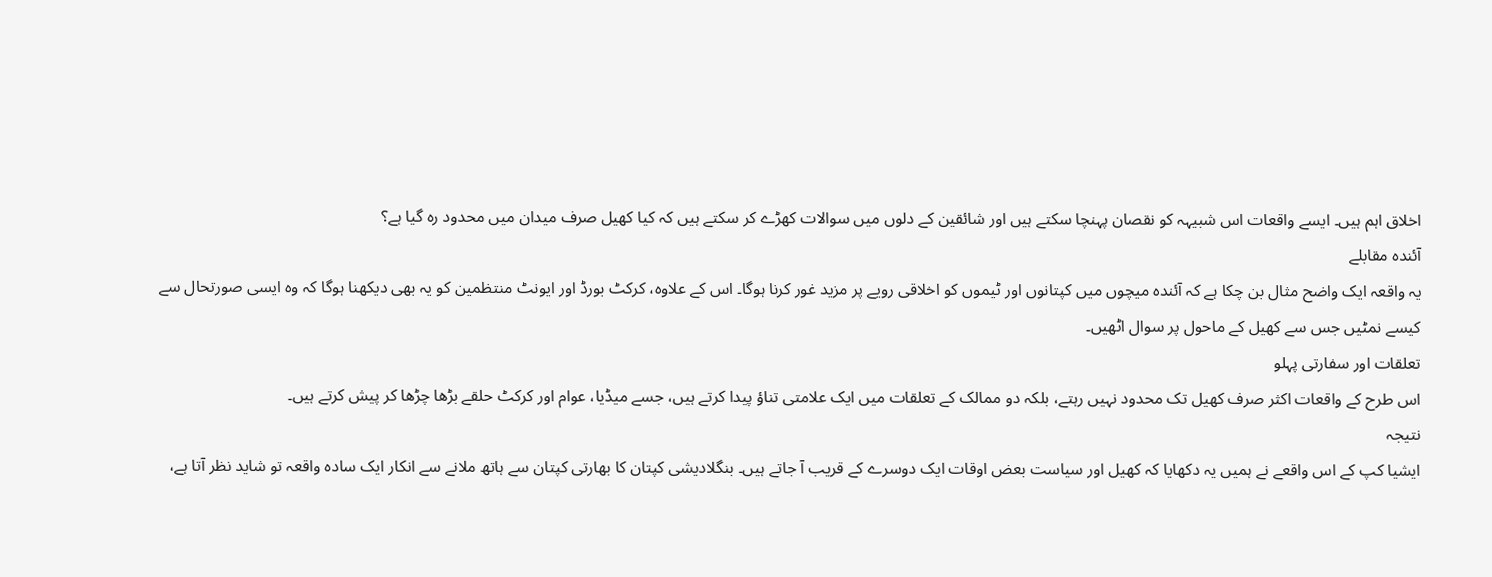اخلاق اہم ہیں۔ ایسے واقعات اس شبیہہ کو نقصان پہنچا سکتے ہیں اور شائقین کے دلوں میں سوالات کھڑے کر سکتے ہیں کہ کیا کھیل صرف میدان میں محدود رہ گیا ہے؟
آئندہ مقابلے
یہ واقعہ ایک واضح مثال بن چکا ہے کہ آئندہ میچوں میں کپتانوں اور ٹیموں کو اخلاقی رویے پر مزید غور کرنا ہوگا۔ اس کے علاوہ، کرکٹ بورڈ اور ایونٹ منتظمین کو یہ بھی دیکھنا ہوگا کہ وہ ایسی صورتحال سے کیسے نمٹیں جس سے کھیل کے ماحول پر سوال اٹھیں۔
تعلقات اور سفارتی پہلو
اس طرح کے واقعات اکثر صرف کھیل تک محدود نہیں رہتے، بلکہ دو ممالک کے تعلقات میں ایک علامتی تناؤ پیدا کرتے ہیں، جسے میڈیا، عوام اور کرکٹ حلقے بڑھا چڑھا کر پیش کرتے ہیں۔
نتیجہ
ایشیا کپ کے اس واقعے نے ہمیں یہ دکھایا کہ کھیل اور سیاست بعض اوقات ایک دوسرے کے قریب آ جاتے ہیں۔ بنگلادیشی کپتان کا بھارتی کپتان سے ہاتھ ملانے سے انکار ایک سادہ واقعہ تو شاید نظر آتا ہے،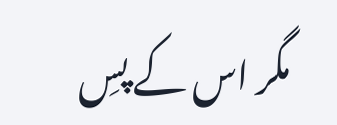مگر اس کے پسِ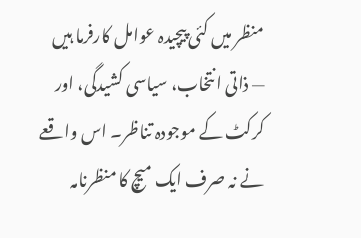منظر میں کئی پیچیدہ عوامل کارفرما ہیں — ذاتی انتخاب، سیاسی کشیدگی، اور کرکٹ کے موجودہ تناظر۔ اس واقعے نے نہ صرف ایک میچ کا منظرنامہ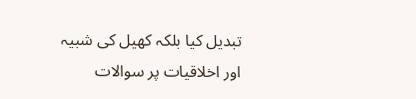تبدیل کیا بلکہ کھیل کی شبیہ اور اخلاقیات پر سوالات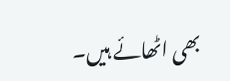بھی اٹھائے ہیں۔